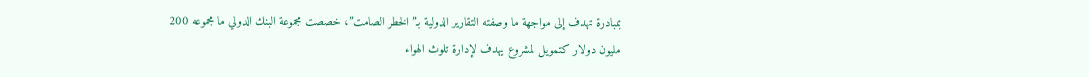بمبادرة تهدف إلى مواجهة ما وصفته التقارير الدولية بـ”الخطر الصامت”، خصصت مجموعة البنك الدولي ما مجموعه 200 مليون دولار كتمويل لمشروع يهدف لإدارة تلوث الهواء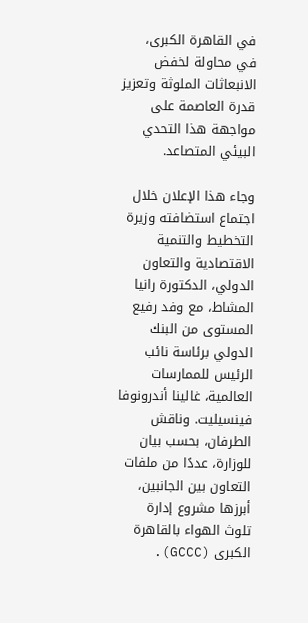في القاهرة الكبرى، في محاولة لخفض الانبعاثات الملوثة وتعزيز قدرة العاصمة على مواجهة هذا التحدي البيئي المتصاعد.

وجاء هذا الإعلان خلال اجتماع استضافته وزيرة التخطيط والتنمية الاقتصادية والتعاون الدولي، الدكتورة رانيا المشاط، مع وفد رفيع المستوى من البنك الدولي برئاسة نائب الرئيس للممارسات العالمية، غالينا أندرونوفا فينسيليت. وناقش الطرفان، بحسب بيان للوزارة، عددًا من ملفات التعاون بين الجانبين، أبرزها مشروع إدارة تلوث الهواء بالقاهرة الكبرى (GCCC).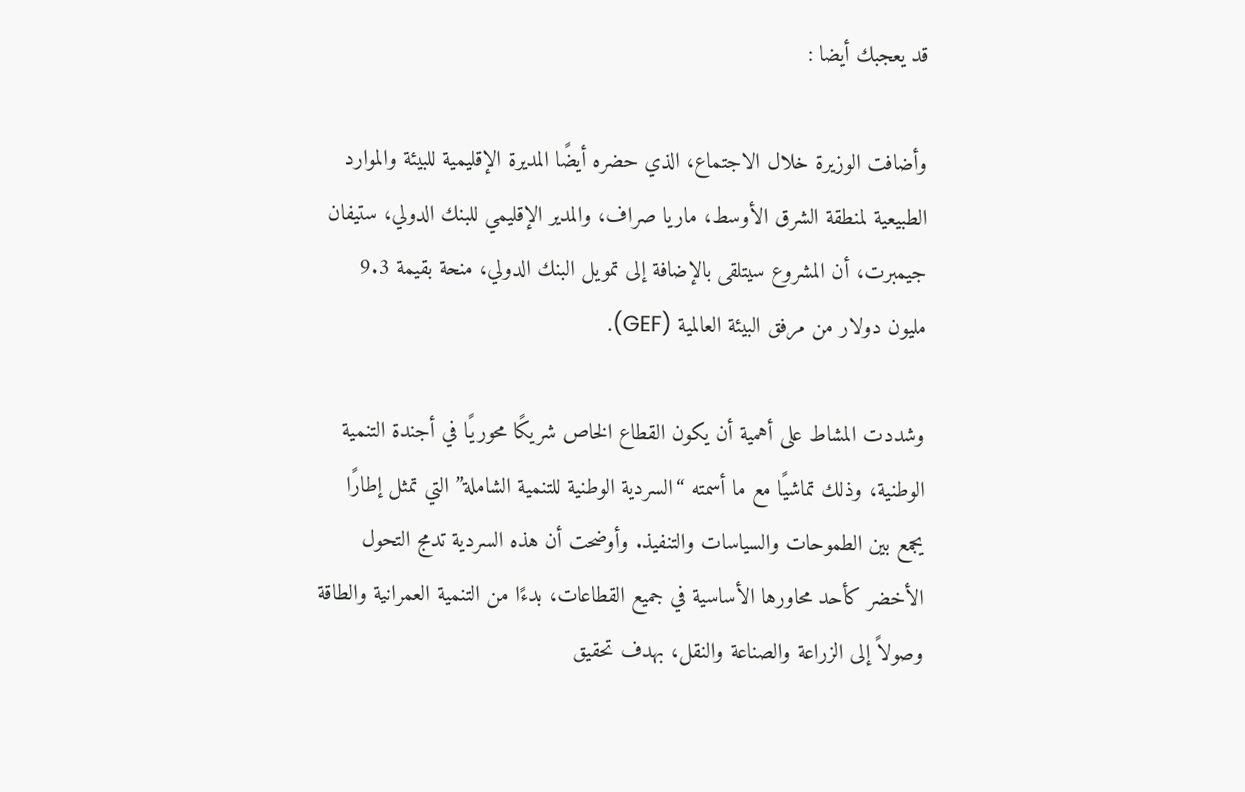قد يعجبك أيضا :

وأضافت الوزيرة خلال الاجتماع، الذي حضره أيضًا المديرة الإقليمية للبيئة والموارد الطبيعية لمنطقة الشرق الأوسط، ماريا صراف، والمدير الإقليمي للبنك الدولي، ستيفان جيمبرت، أن المشروع سيتلقى بالإضافة إلى تمويل البنك الدولي، منحة بقيمة 9.3 مليون دولار من مرفق البيئة العالمية (GEF).

وشددت المشاط على أهمية أن يكون القطاع الخاص شريكًا محوريًا في أجندة التنمية الوطنية، وذلك تماشيًا مع ما أسمته “السردية الوطنية للتنمية الشاملة” التي تمثل إطارًا يجمع بين الطموحات والسياسات والتنفيذ. وأوضحت أن هذه السردية تدمج التحول الأخضر كأحد محاورها الأساسية في جميع القطاعات، بدءًا من التنمية العمرانية والطاقة وصولاً إلى الزراعة والصناعة والنقل، بهدف تحقيق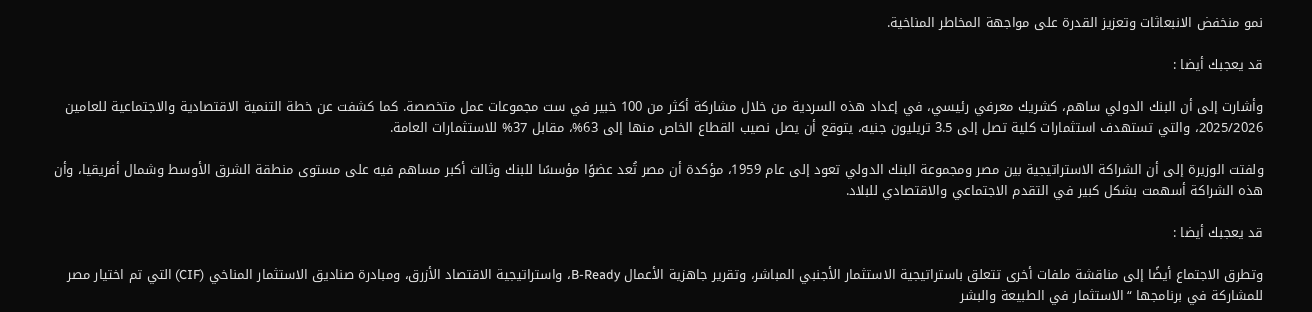نمو منخفض الانبعاثات وتعزيز القدرة على مواجهة المخاطر المناخية.

قد يعجبك أيضا :

وأشارت إلى أن البنك الدولي ساهم، كشريك معرفي رئيسي، في إعداد هذه السردية من خلال مشاركة أكثر من 100 خبير في ست مجموعات عمل متخصصة. كما كشفت عن خطة التنمية الاقتصادية والاجتماعية للعامين 2025/2026، والتي تستهدف استثمارات كلية تصل إلى 3.5 تريليون جنيه، يتوقع أن يصل نصيب القطاع الخاص منها إلى 63%، مقابل 37% للاستثمارات العامة.

ولفتت الوزيرة إلى أن الشراكة الاستراتيجية بين مصر ومجموعة البنك الدولي تعود إلى عام 1959، مؤكدة أن مصر تُعد عضوًا مؤسسًا للبنك وثالث أكبر مساهم فيه على مستوى منطقة الشرق الأوسط وشمال أفريقيا، وأن هذه الشراكة أسهمت بشكل كبير في التقدم الاجتماعي والاقتصادي للبلاد.

قد يعجبك أيضا :

وتطرق الاجتماع أيضًا إلى مناقشة ملفات أخرى تتعلق باستراتيجية الاستثمار الأجنبي المباشر، وتقرير جاهزية الأعمال B-Ready، واستراتيجية الاقتصاد الأزرق، ومبادرة صناديق الاستثمار المناخي (CIF) التي تم اختيار مصر للمشاركة في برنامجها “الاستثمار في الطبيعة والبشر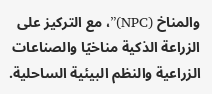والمناخ (NPC)”، مع التركيز على الزراعة الذكية مناخيًا والصناعات الزراعية والنظم البيئية الساحلية.